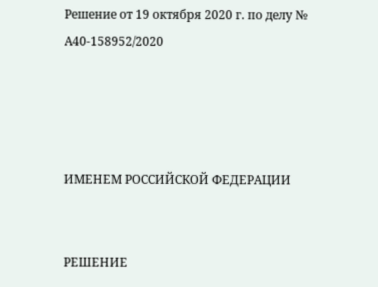Решение от 19 октября 2020 г. по делу № А40-158952/2020




ИМЕНЕМ РОССИЙСКОЙ ФЕДЕРАЦИИ


РЕШЕНИЕ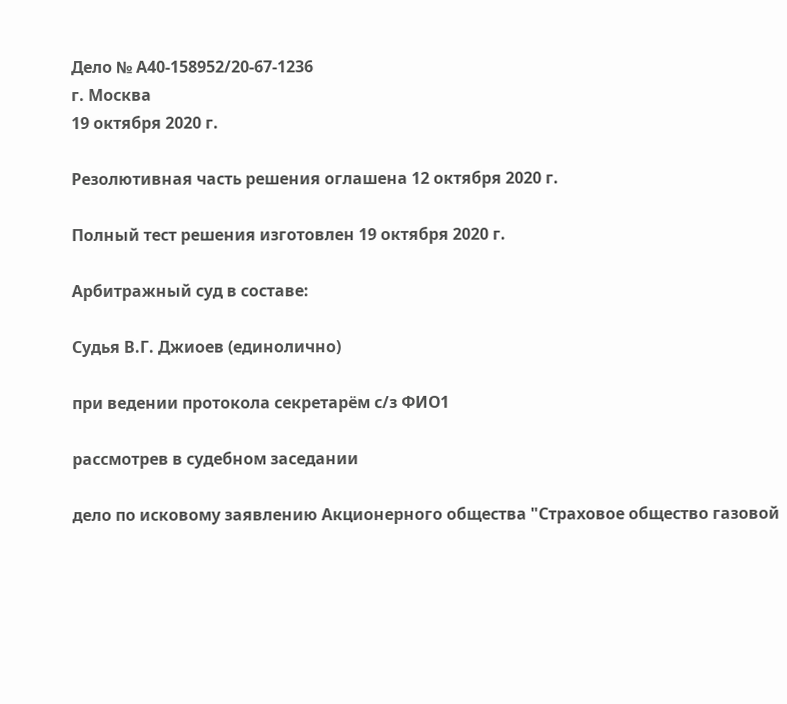Дело № А40-158952/20-67-1236
г. Москва
19 октября 2020 г.

Резолютивная часть решения оглашена 12 октября 2020 г.

Полный тест решения изготовлен 19 октября 2020 г.

Арбитражный суд в составе:

Судья В.Г. Джиоев (единолично)

при ведении протокола секретарём с/з ФИО1

рассмотрев в судебном заседании

дело по исковому заявлению Акционерного общества "Страховое общество газовой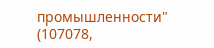промышленности" (107078,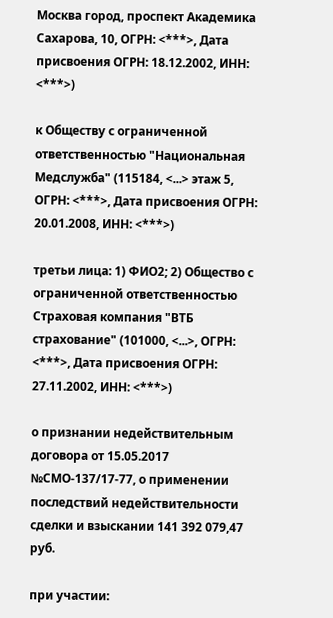Москва город, проспект Академика Сахарова, 10, ОГРН: <***>, Дата присвоения ОГРН: 18.12.2002, ИНН: <***>)

к Обществу с ограниченной ответственностью "Национальная Медслужба" (115184, <...> этаж 5, ОГРН: <***>, Дата присвоения ОГРН: 20.01.2008, ИНН: <***>)

третьи лица: 1) ФИО2; 2) Общество с ограниченной ответственностью Страховая компания "ВТБ страхование" (101000, <...>, ОГРН: <***>, Дата присвоения ОГРН: 27.11.2002, ИНН: <***>)

о признании недействительным договора от 15.05.2017 №СМО-137/17-77, о применении последствий недействительности сделки и взыскании 141 392 079,47 руб.

при участии: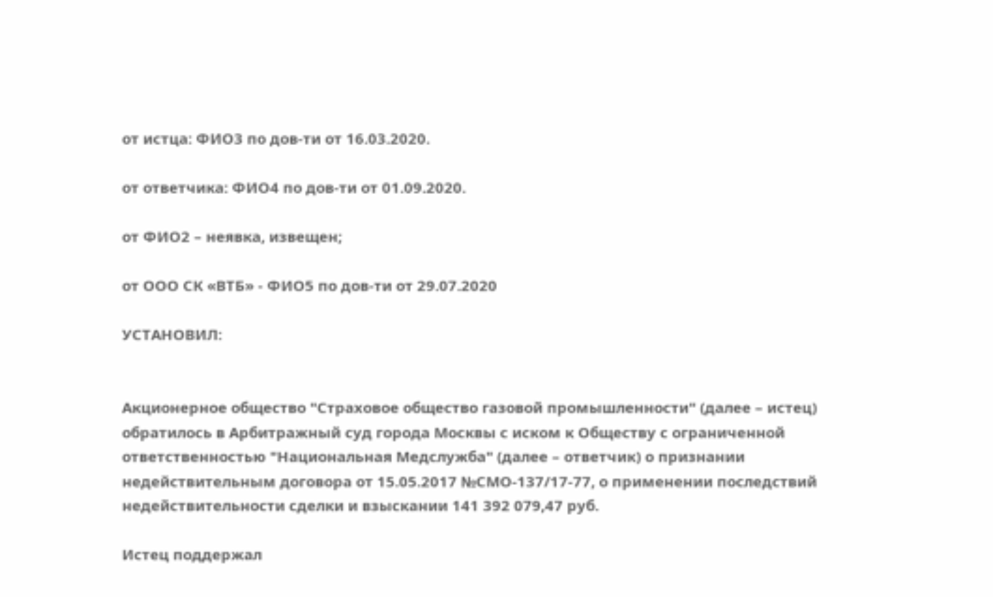от истца: ФИО3 по дов-ти от 16.03.2020.

от ответчика: ФИО4 по дов-ти от 01.09.2020.

от ФИО2 – неявка, извещен;

от ООО СК «ВТБ» - ФИО5 по дов-ти от 29.07.2020

УСТАНОВИЛ:


Акционерное общество "Страховое общество газовой промышленности" (далее – истец) обратилось в Арбитражный суд города Москвы с иском к Обществу с ограниченной ответственностью "Национальная Медслужба" (далее – ответчик) о признании недействительным договора от 15.05.2017 №СМО-137/17-77, о применении последствий недействительности сделки и взыскании 141 392 079,47 руб.

Истец поддержал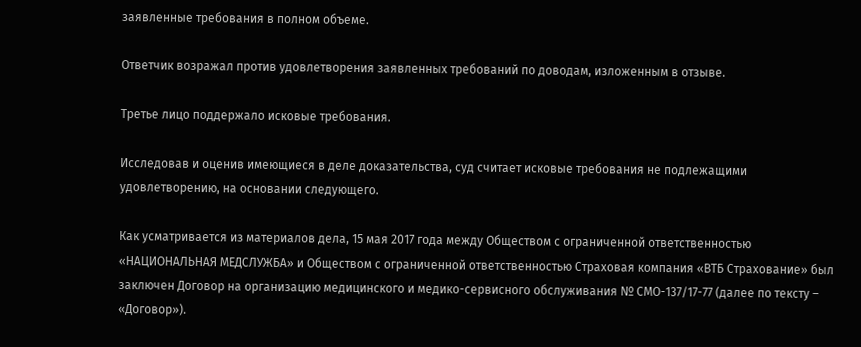заявленные требования в полном объеме.

Ответчик возражал против удовлетворения заявленных требований по доводам, изложенным в отзыве.

Третье лицо поддержало исковые требования.

Исследовав и оценив имеющиеся в деле доказательства, суд считает исковые требования не подлежащими удовлетворению, на основании следующего.

Как усматривается из материалов дела, 15 мая 2017 года между Обществом с ограниченной ответственностью «НАЦИОНАЛЬНАЯ МЕДСЛУЖБА» и Обществом с ограниченной ответственностью Страховая компания «ВТБ Страхование» был заключен Договор на организацию медицинского и медико-сервисного обслуживания № СМО-137/17-77 (далее по тексту – «Договор»).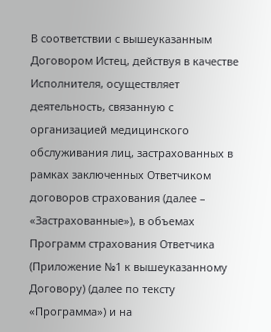В соответствии с вышеуказанным Договором Истец, действуя в качестве Исполнителя, осуществляет деятельность, связанную с организацией медицинского обслуживания лиц, застрахованных в рамках заключенных Ответчиком договоров страхования (далее – «Застрахованные»), в объемах Программ страхования Ответчика (Приложение №1 к вышеуказанному Договору) (далее по тексту «Программа») и на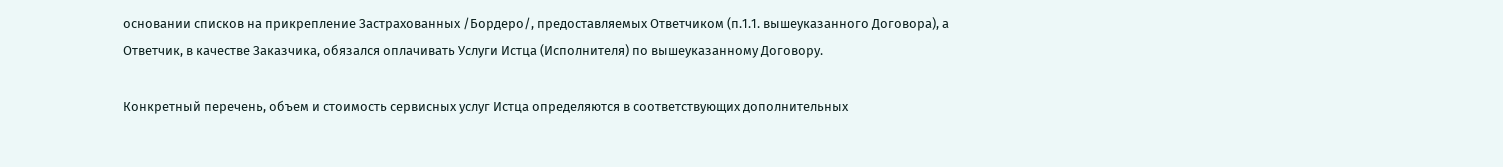основании списков на прикрепление Застрахованных /Бордеро/, предоставляемых Ответчиком (п.1.1. вышеуказанного Договора), а Ответчик, в качестве Заказчика, обязался оплачивать Услуги Истца (Исполнителя) по вышеуказанному Договору.

Конкретный перечень, объем и стоимость сервисных услуг Истца определяются в соответствующих дополнительных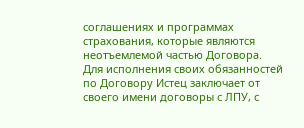соглашениях и программах страхования, которые являются неотъемлемой частью Договора. Для исполнения своих обязанностей по Договору Истец заключает от своего имени договоры с ЛПУ, с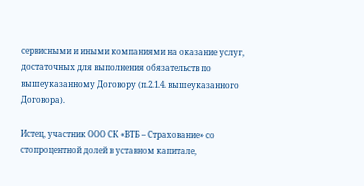сервисными и иными компаниями на оказание услуг, достаточных для выполнения обязательств по вышеуказанному Договору (п.2.1.4. вышеуказанного Договора).

Истец, участник ООО СК «ВТБ – Страхование» со стопроцентной долей в уставном капитале,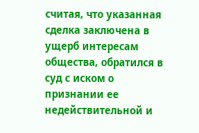считая, что указанная сделка заключена в ущерб интересам общества, обратился в суд с иском о признании ее недействительной и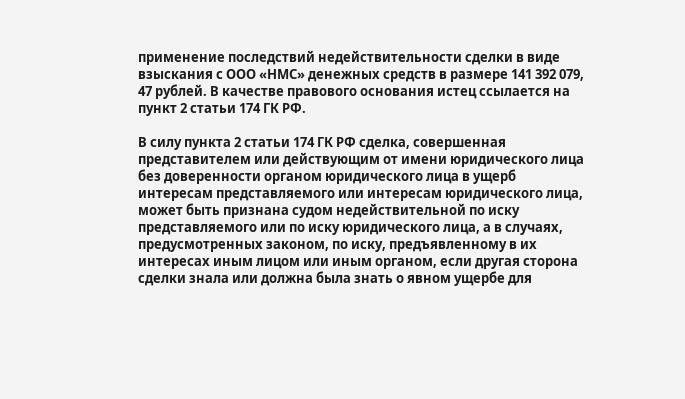применение последствий недействительности сделки в виде взыскания с ООО «НМС» денежных средств в размере 141 392 079, 47 рублей. В качестве правового основания истец ссылается на пункт 2 статьи 174 ГК РФ.

В силу пункта 2 статьи 174 ГК РФ сделка, совершенная представителем или действующим от имени юридического лица без доверенности органом юридического лица в ущерб интересам представляемого или интересам юридического лица, может быть признана судом недействительной по иску представляемого или по иску юридического лица, а в случаях, предусмотренных законом, по иску, предъявленному в их интересах иным лицом или иным органом, если другая сторона сделки знала или должна была знать о явном ущербе для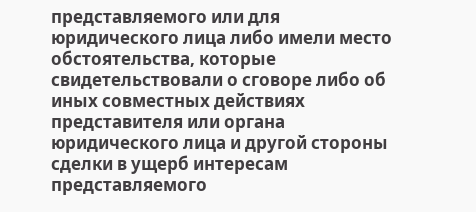представляемого или для юридического лица либо имели место обстоятельства, которые свидетельствовали о сговоре либо об иных совместных действиях представителя или органа юридического лица и другой стороны сделки в ущерб интересам представляемого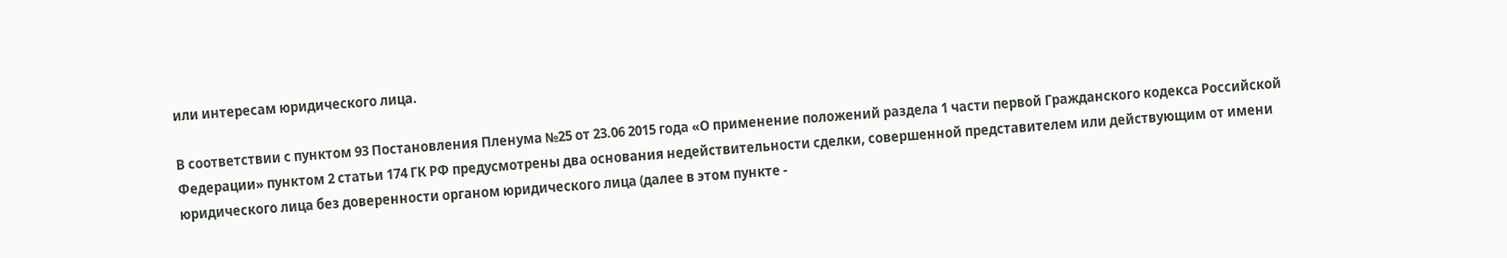или интересам юридического лица.

В соответствии с пунктом 93 Постановления Пленума №25 от 23.06 2015 года «О применение положений раздела 1 части первой Гражданского кодекса Российской Федерации» пунктом 2 статьи 174 ГК РФ предусмотрены два основания недействительности сделки, совершенной представителем или действующим от имени юридического лица без доверенности органом юридического лица (далее в этом пункте -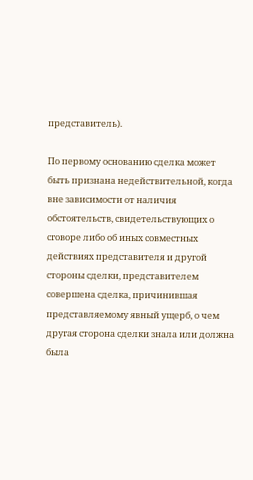представитель).

По первому основанию сделка может быть признана недействительной, когда вне зависимости от наличия обстоятельств, свидетельствующих о сговоре либо об иных совместных действиях представителя и другой стороны сделки, представителем совершена сделка, причинившая представляемому явный ущерб, о чем другая сторона сделки знала или должна была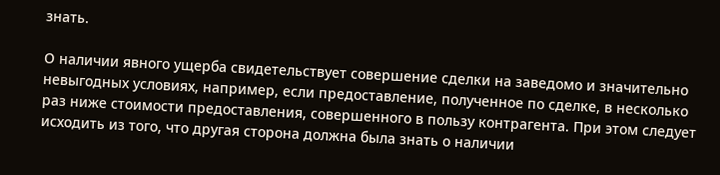знать.

О наличии явного ущерба свидетельствует совершение сделки на заведомо и значительно невыгодных условиях, например, если предоставление, полученное по сделке, в несколько раз ниже стоимости предоставления, совершенного в пользу контрагента. При этом следует исходить из того, что другая сторона должна была знать о наличии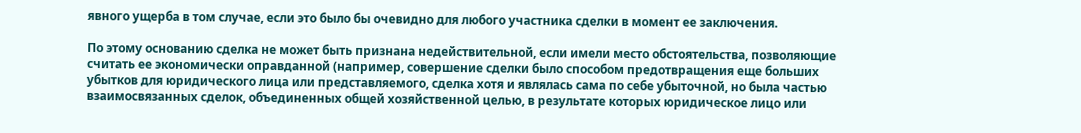явного ущерба в том случае, если это было бы очевидно для любого участника сделки в момент ее заключения.

По этому основанию сделка не может быть признана недействительной, если имели место обстоятельства, позволяющие считать ее экономически оправданной (например, совершение сделки было способом предотвращения еще больших убытков для юридического лица или представляемого, сделка хотя и являлась сама по себе убыточной, но была частью взаимосвязанных сделок, объединенных общей хозяйственной целью, в результате которых юридическое лицо или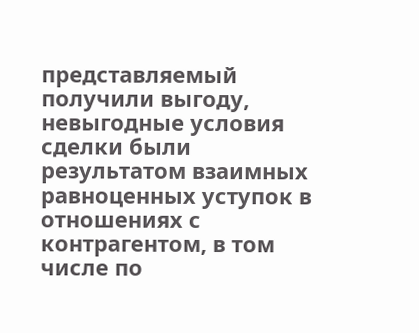представляемый получили выгоду, невыгодные условия сделки были результатом взаимных равноценных уступок в отношениях с контрагентом, в том числе по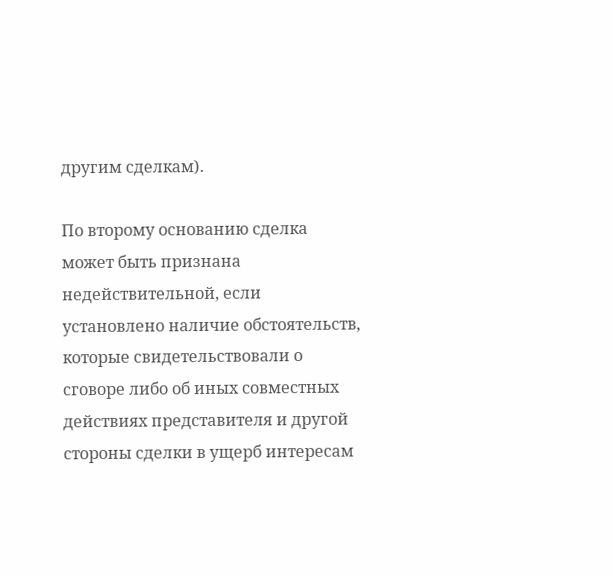другим сделкам).

По второму основанию сделка может быть признана недействительной, если установлено наличие обстоятельств, которые свидетельствовали о сговоре либо об иных совместных действиях представителя и другой стороны сделки в ущерб интересам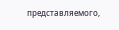представляемого,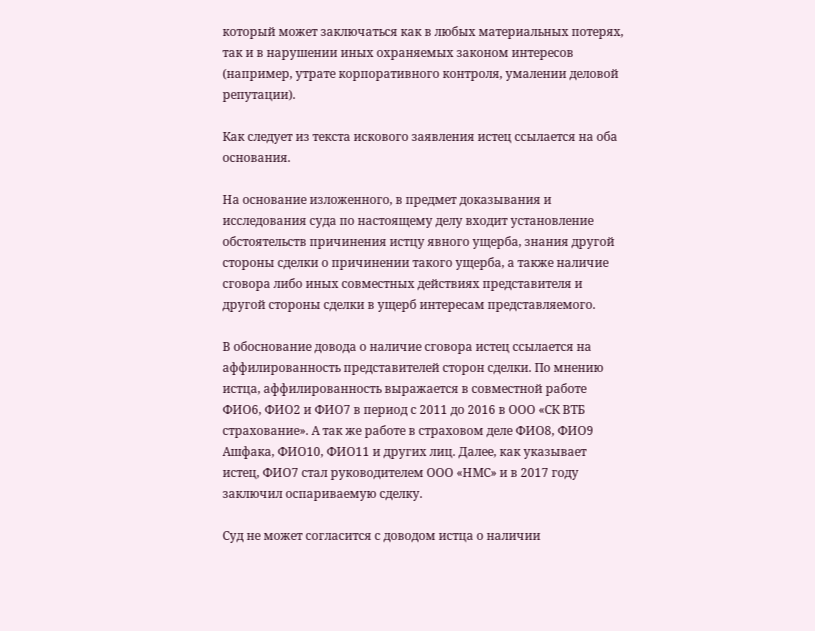который может заключаться как в любых материальных потерях, так и в нарушении иных охраняемых законом интересов (например, утрате корпоративного контроля, умалении деловой репутации).

Как следует из текста искового заявления истец ссылается на оба основания.

На основание изложенного, в предмет доказывания и исследования суда по настоящему делу входит установление обстоятельств причинения истцу явного ущерба, знания другой стороны сделки о причинении такого ущерба, а также наличие сговора либо иных совместных действиях представителя и другой стороны сделки в ущерб интересам представляемого.

В обоснование довода о наличие сговора истец ссылается на аффилированность представителей сторон сделки. По мнению истца, аффилированность выражается в совместной работе ФИО6, ФИО2 и ФИО7 в период с 2011 до 2016 в ООО «СК ВТБ страхование». А так же работе в страховом деле ФИО8, ФИО9 Ашфака, ФИО10, ФИО11 и других лиц. Далее, как указывает истец, ФИО7 стал руководителем ООО «НМС» и в 2017 году заключил оспариваемую сделку.

Суд не может согласится с доводом истца о наличии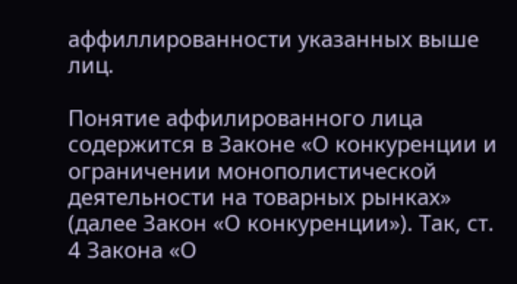аффиллированности указанных выше лиц.

Понятие аффилированного лица содержится в Законе «О конкуренции и ограничении монополистической деятельности на товарных рынках» (далее Закон «О конкуренции»). Так, ст. 4 Закона «О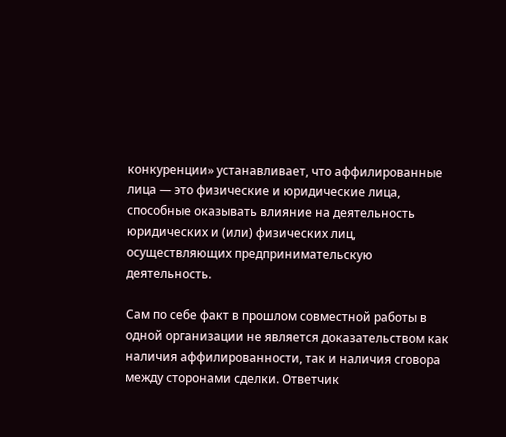конкуренции» устанавливает, что аффилированные лица — это физические и юридические лица, способные оказывать влияние на деятельность юридических и (или) физических лиц, осуществляющих предпринимательскую деятельность.

Сам по себе факт в прошлом совместной работы в одной организации не является доказательством как наличия аффилированности, так и наличия сговора между сторонами сделки. Ответчик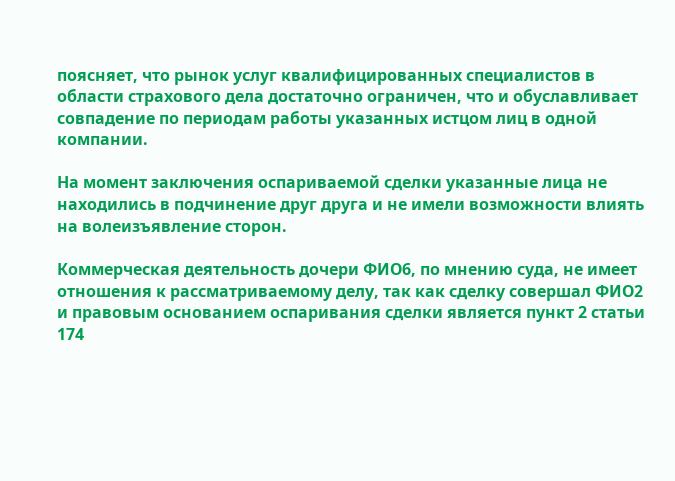поясняет, что рынок услуг квалифицированных специалистов в области страхового дела достаточно ограничен, что и обуславливает совпадение по периодам работы указанных истцом лиц в одной компании.

На момент заключения оспариваемой сделки указанные лица не находились в подчинение друг друга и не имели возможности влиять на волеизъявление сторон.

Коммерческая деятельность дочери ФИО6, по мнению суда, не имеет отношения к рассматриваемому делу, так как сделку совершал ФИО2 и правовым основанием оспаривания сделки является пункт 2 статьи 174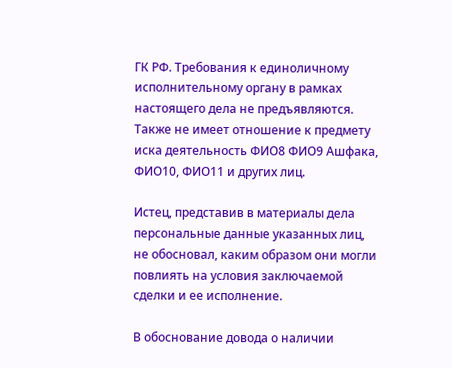ГК РФ. Требования к единоличному исполнительному органу в рамках настоящего дела не предъявляются. Также не имеет отношение к предмету иска деятельность ФИО8 ФИО9 Ашфака, ФИО10, ФИО11 и других лиц.

Истец, представив в материалы дела персональные данные указанных лиц, не обосновал, каким образом они могли повлиять на условия заключаемой сделки и ее исполнение.

В обоснование довода о наличии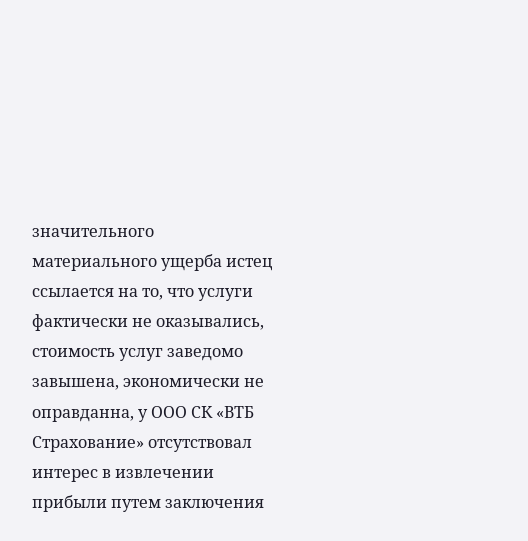значительного материального ущерба истец ссылается на то, что услуги фактически не оказывались, стоимость услуг заведомо завышена, экономически не оправданна, у ООО СК «ВТБ Страхование» отсутствовал интерес в извлечении прибыли путем заключения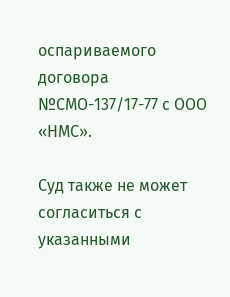оспариваемого договора №СМО-137/17-77 с ООО «НМС».

Суд также не может согласиться с указанными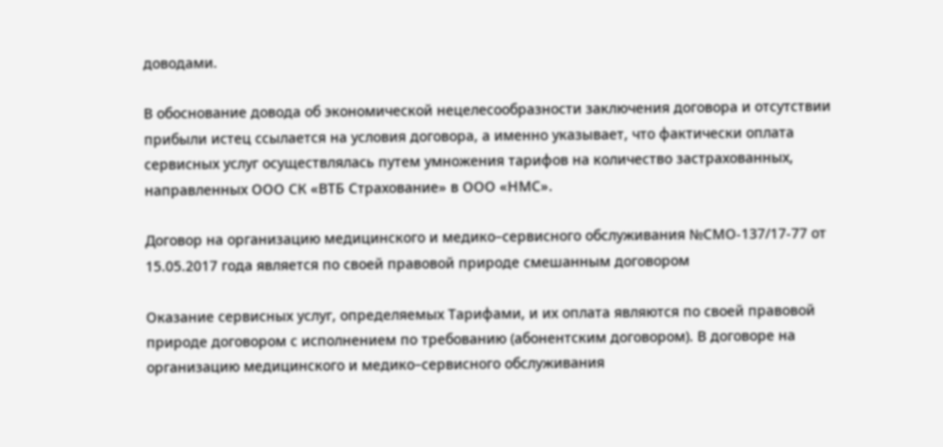доводами.

В обоснование довода об экономической нецелесообразности заключения договора и отсутствии прибыли истец ссылается на условия договора, а именно указывает, что фактически оплата сервисных услуг осуществлялась путем умножения тарифов на количество застрахованных, направленных ООО СК «ВТБ Страхование» в ООО «НМС».

Договор на организацию медицинского и медико–сервисного обслуживания №СМО-137/17-77 от 15.05.2017 года является по своей правовой природе смешанным договором

Оказание сервисных услуг, определяемых Тарифами, и их оплата являются по своей правовой природе договором с исполнением по требованию (абонентским договором). В договоре на организацию медицинского и медико–сервисного обслуживания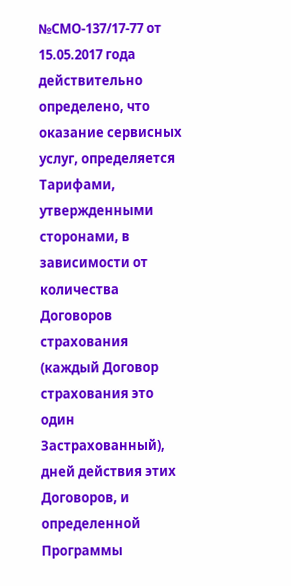№СМО-137/17-77 от 15.05.2017 года действительно определено, что оказание сервисных услуг, определяется Тарифами, утвержденными сторонами, в зависимости от количества Договоров страхования (каждый Договор страхования это один Застрахованный), дней действия этих Договоров, и определенной Программы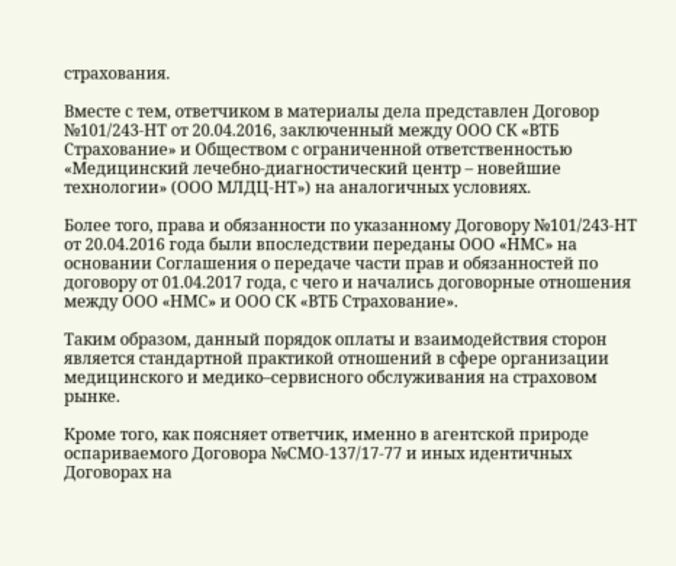страхования.

Вместе с тем, ответчиком в материалы дела представлен Договор №101/243-НТ от 20.04.2016, заключенный между ООО СК «ВТБ Страхование» и Обществом с ограниченной ответственностью «Медицинский лечебно-диагностический центр – новейшие технологии» (ООО МЛДЦ-НТ») на аналогичных условиях.

Более того, права и обязанности по указанному Договору №101/243-НТ от 20.04.2016 года были впоследствии переданы ООО «НМС» на основании Соглашения о передаче части прав и обязанностей по договору от 01.04.2017 года, с чего и начались договорные отношения между ООО «НМС» и ООО СК «ВТБ Страхование».

Таким образом, данный порядок оплаты и взаимодействия сторон является стандартной практикой отношений в сфере организации медицинского и медико–сервисного обслуживания на страховом рынке.

Кроме того, как поясняет ответчик, именно в агентской природе оспариваемого Договора №СМО-137/17-77 и иных идентичных Договорах на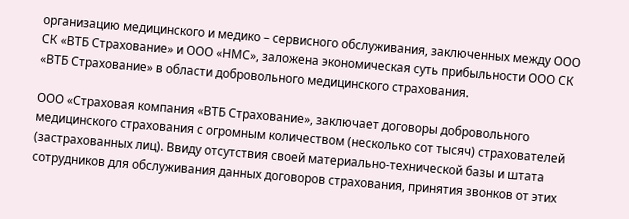организацию медицинского и медико – сервисного обслуживания, заключенных между ООО СК «ВТБ Страхование» и ООО «НМС», заложена экономическая суть прибыльности ООО СК «ВТБ Страхование» в области добровольного медицинского страхования.

ООО «Страховая компания «ВТБ Страхование», заключает договоры добровольного медицинского страхования с огромным количеством (несколько сот тысяч) страхователей (застрахованных лиц). Ввиду отсутствия своей материально-технической базы и штата сотрудников для обслуживания данных договоров страхования, принятия звонков от этих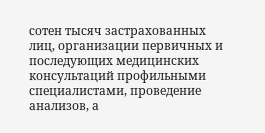сотен тысяч застрахованных лиц, организации первичных и последующих медицинских консультаций профильными специалистами, проведение анализов, а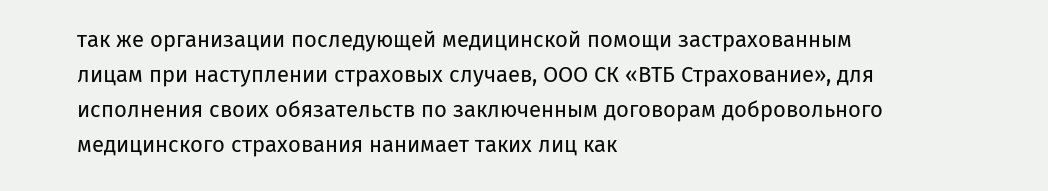так же организации последующей медицинской помощи застрахованным лицам при наступлении страховых случаев, ООО СК «ВТБ Страхование», для исполнения своих обязательств по заключенным договорам добровольного медицинского страхования нанимает таких лиц как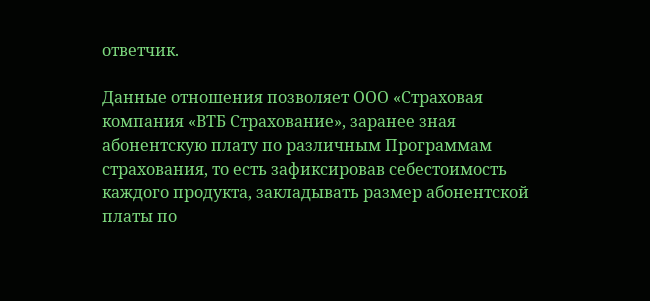ответчик.

Данные отношения позволяет ООО «Страховая компания «ВТБ Страхование», заранее зная абонентскую плату по различным Программам страхования, то есть зафиксировав себестоимость каждого продукта, закладывать размер абонентской платы по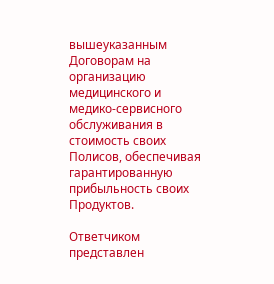вышеуказанным Договорам на организацию медицинского и медико-сервисного обслуживания в стоимость своих Полисов, обеспечивая гарантированную прибыльность своих Продуктов.

Ответчиком представлен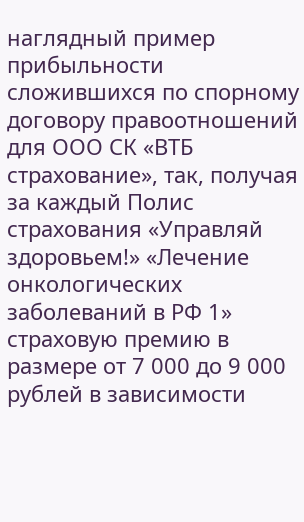наглядный пример прибыльности сложившихся по спорному договору правоотношений для ООО СК «ВТБ страхование», так, получая за каждый Полис страхования «Управляй здоровьем!» «Лечение онкологических заболеваний в РФ 1» страховую премию в размере от 7 000 до 9 000 рублей в зависимости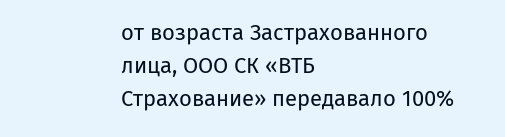от возраста Застрахованного лица, ООО СК «ВТБ Страхование» передавало 100%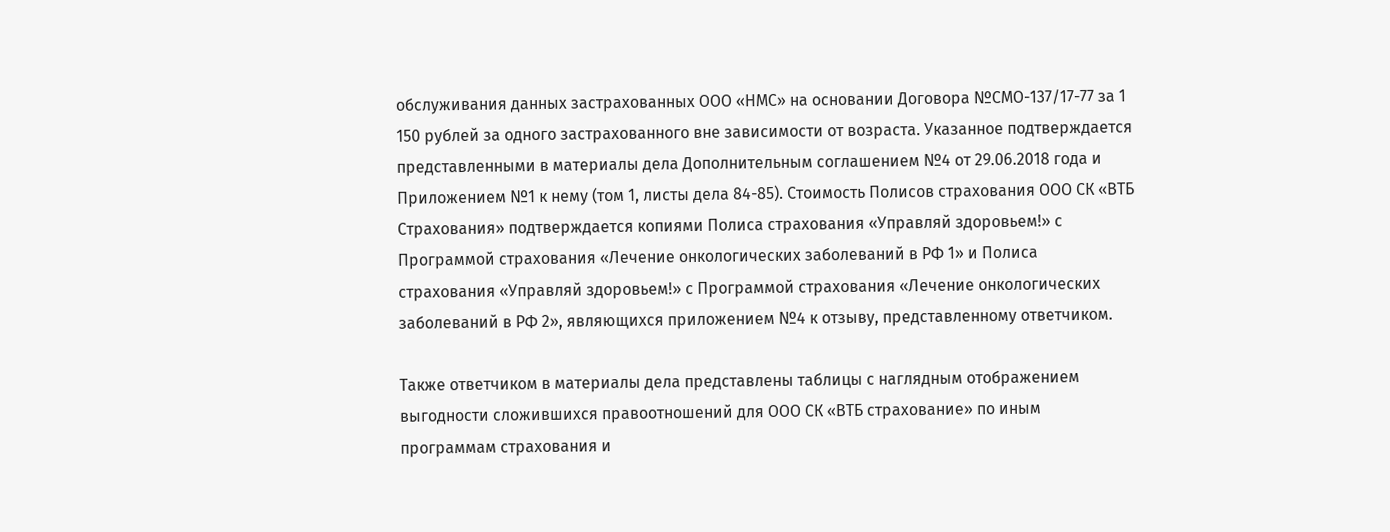обслуживания данных застрахованных ООО «НМС» на основании Договора №СМО-137/17-77 за 1 150 рублей за одного застрахованного вне зависимости от возраста. Указанное подтверждается представленными в материалы дела Дополнительным соглашением №4 от 29.06.2018 года и Приложением №1 к нему (том 1, листы дела 84-85). Стоимость Полисов страхования ООО СК «ВТБ Страхования» подтверждается копиями Полиса страхования «Управляй здоровьем!» с Программой страхования «Лечение онкологических заболеваний в РФ 1» и Полиса страхования «Управляй здоровьем!» с Программой страхования «Лечение онкологических заболеваний в РФ 2», являющихся приложением №4 к отзыву, представленному ответчиком.

Также ответчиком в материалы дела представлены таблицы с наглядным отображением выгодности сложившихся правоотношений для ООО СК «ВТБ страхование» по иным программам страхования и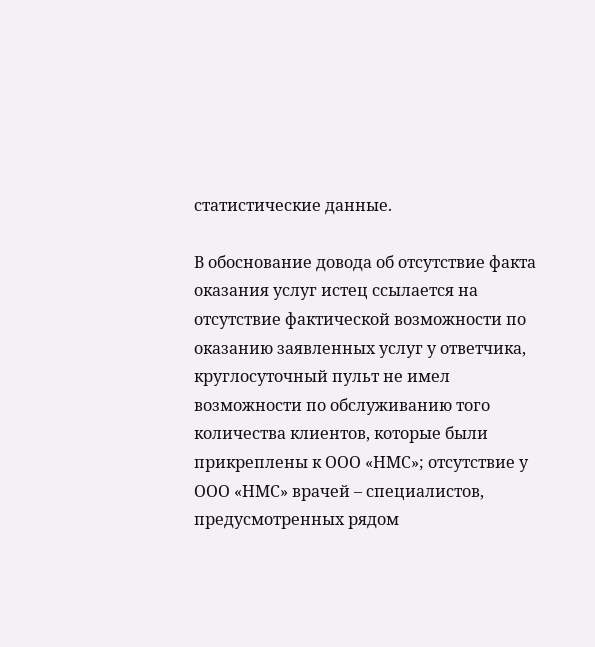статистические данные.

В обоснование довода об отсутствие факта оказания услуг истец ссылается на отсутствие фактической возможности по оказанию заявленных услуг у ответчика, круглосуточный пульт не имел возможности по обслуживанию того количества клиентов, которые были прикреплены к ООО «НМС»; отсутствие у ООО «НМС» врачей – специалистов, предусмотренных рядом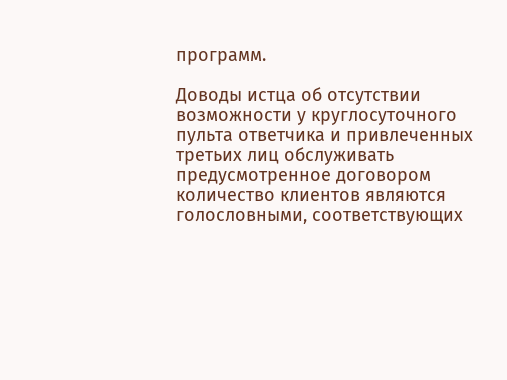программ.

Доводы истца об отсутствии возможности у круглосуточного пульта ответчика и привлеченных третьих лиц обслуживать предусмотренное договором количество клиентов являются голословными, соответствующих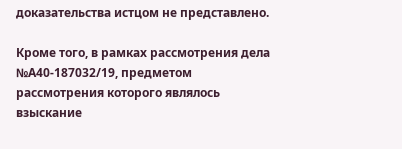доказательства истцом не представлено.

Кроме того, в рамках рассмотрения дела №А40-187032/19, предметом рассмотрения которого являлось взыскание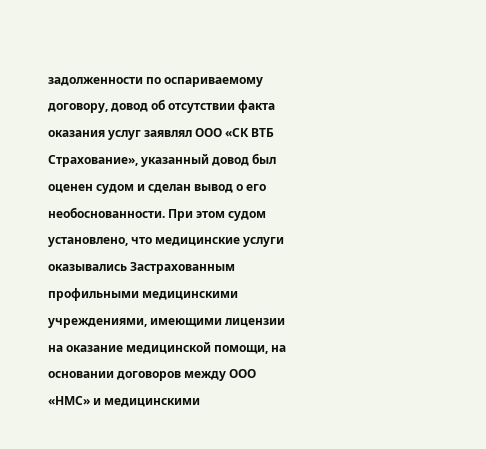задолженности по оспариваемому договору, довод об отсутствии факта оказания услуг заявлял ООО «СК ВТБ Страхование», указанный довод был оценен судом и сделан вывод о его необоснованности. При этом судом установлено, что медицинские услуги оказывались Застрахованным профильными медицинскими учреждениями, имеющими лицензии на оказание медицинской помощи, на основании договоров между ООО «НМС» и медицинскими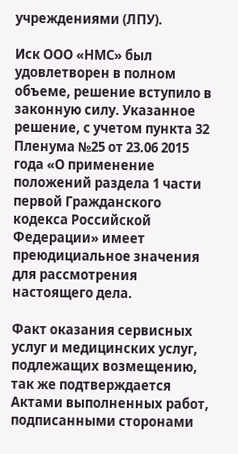учреждениями (ЛПУ).

Иск ООО «НМС» был удовлетворен в полном объеме, решение вступило в законную силу. Указанное решение, с учетом пункта 32 Пленума №25 от 23.06 2015 года «О применение положений раздела 1 части первой Гражданского кодекса Российской Федерации» имеет преюдициальное значения для рассмотрения настоящего дела.

Факт оказания сервисных услуг и медицинских услуг, подлежащих возмещению, так же подтверждается Актами выполненных работ, подписанными сторонами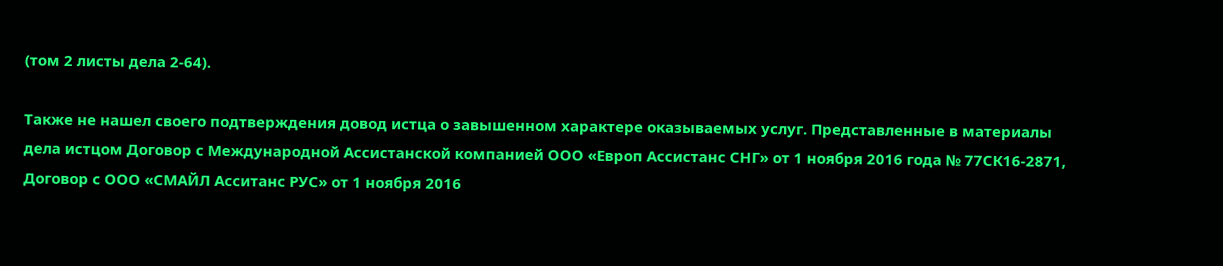(том 2 листы дела 2-64).

Также не нашел своего подтверждения довод истца о завышенном характере оказываемых услуг. Представленные в материалы дела истцом Договор с Международной Ассистанской компанией ООО «Европ Ассистанс СНГ» от 1 ноября 2016 года № 77СК16-2871, Договор с ООО «СМАЙЛ Асситанс РУС» от 1 ноября 2016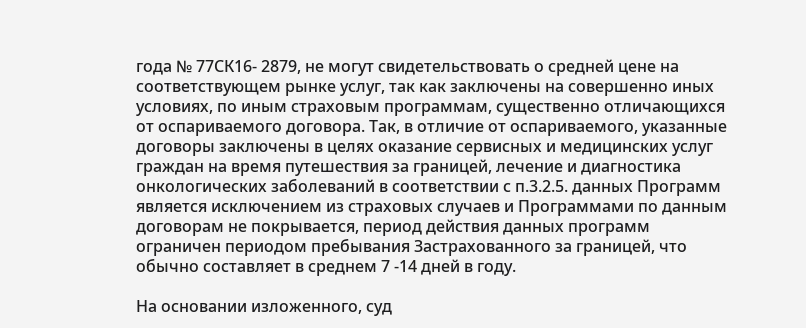года № 77СК16- 2879, не могут свидетельствовать о средней цене на соответствующем рынке услуг, так как заключены на совершенно иных условиях, по иным страховым программам, существенно отличающихся от оспариваемого договора. Так, в отличие от оспариваемого, указанные договоры заключены в целях оказание сервисных и медицинских услуг граждан на время путешествия за границей, лечение и диагностика онкологических заболеваний в соответствии с п.3.2.5. данных Программ является исключением из страховых случаев и Программами по данным договорам не покрывается, период действия данных программ ограничен периодом пребывания Застрахованного за границей, что обычно составляет в среднем 7 -14 дней в году.

На основании изложенного, суд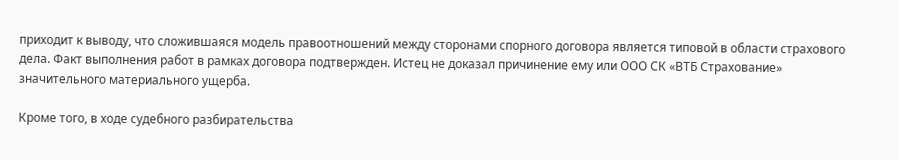приходит к выводу, что сложившаяся модель правоотношений между сторонами спорного договора является типовой в области страхового дела. Факт выполнения работ в рамках договора подтвержден. Истец не доказал причинение ему или ООО СК «ВТБ Страхование» значительного материального ущерба.

Кроме того, в ходе судебного разбирательства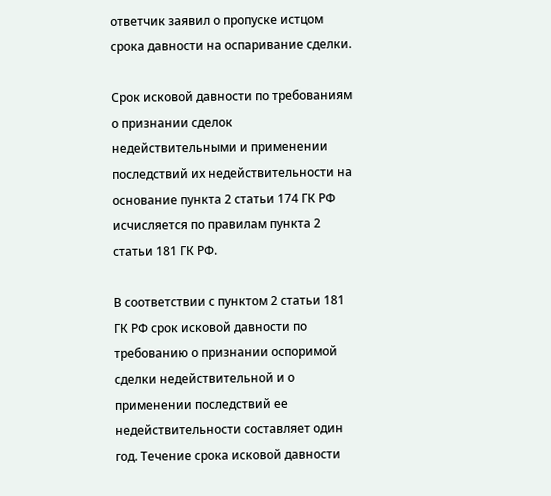ответчик заявил о пропуске истцом срока давности на оспаривание сделки.

Срок исковой давности по требованиям о признании сделок недействительными и применении последствий их недействительности на основание пункта 2 статьи 174 ГК РФ исчисляется по правилам пункта 2 статьи 181 ГК РФ.

В соответствии с пунктом 2 статьи 181 ГК РФ срок исковой давности по требованию о признании оспоримой сделки недействительной и о применении последствий ее недействительности составляет один год. Течение срока исковой давности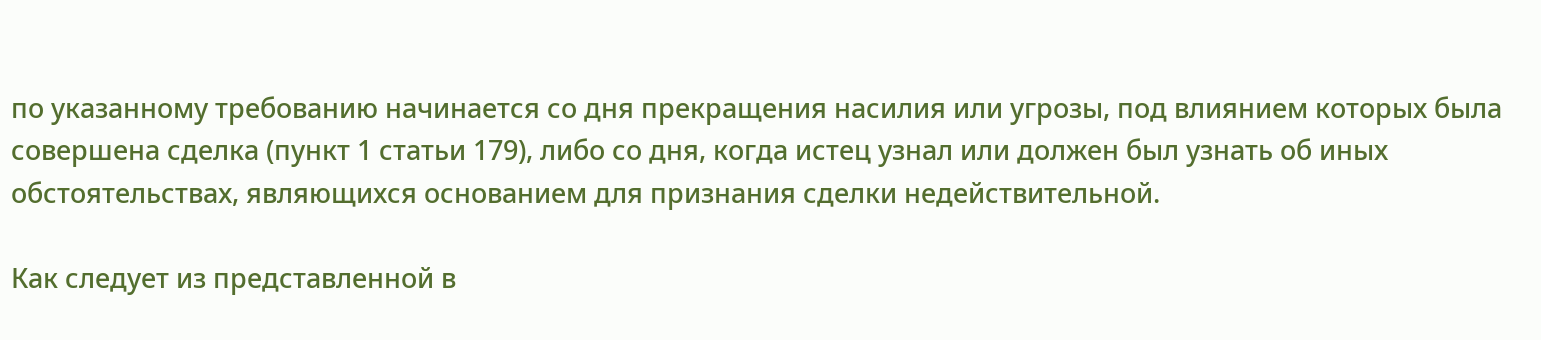по указанному требованию начинается со дня прекращения насилия или угрозы, под влиянием которых была совершена сделка (пункт 1 статьи 179), либо со дня, когда истец узнал или должен был узнать об иных обстоятельствах, являющихся основанием для признания сделки недействительной.

Как следует из представленной в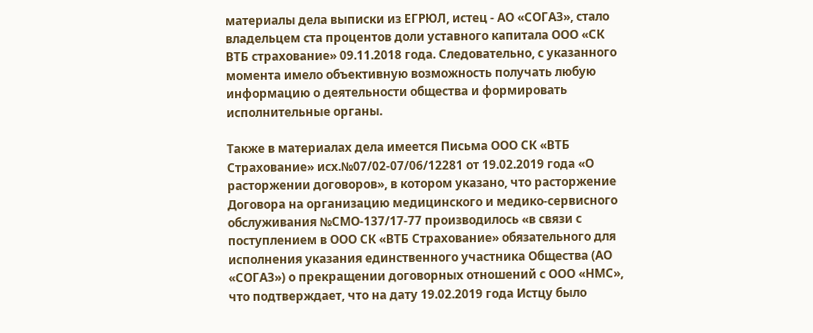материалы дела выписки из ЕГРЮЛ, истец - АО «СОГАЗ», стало владельцем ста процентов доли уставного капитала ООО «СК ВТБ страхование» 09.11.2018 года. Следовательно, с указанного момента имело объективную возможность получать любую информацию о деятельности общества и формировать исполнительные органы.

Также в материалах дела имеется Письма ООО СК «ВТБ Страхование» исх.№07/02-07/06/12281 от 19.02.2019 года «О расторжении договоров», в котором указано, что расторжение Договора на организацию медицинского и медико-сервисного обслуживания №СМО-137/17-77 производилось «в связи с поступлением в ООО СК «ВТБ Страхование» обязательного для исполнения указания единственного участника Общества (АО «СОГАЗ») о прекращении договорных отношений с ООО «НМС», что подтверждает, что на дату 19.02.2019 года Истцу было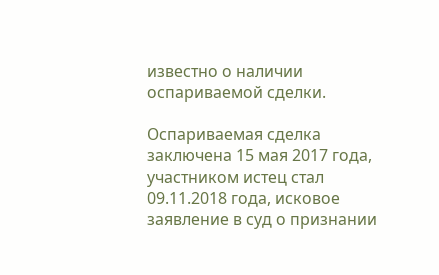известно о наличии оспариваемой сделки.

Оспариваемая сделка заключена 15 мая 2017 года, участником истец стал 09.11.2018 года, исковое заявление в суд о признании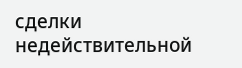сделки недействительной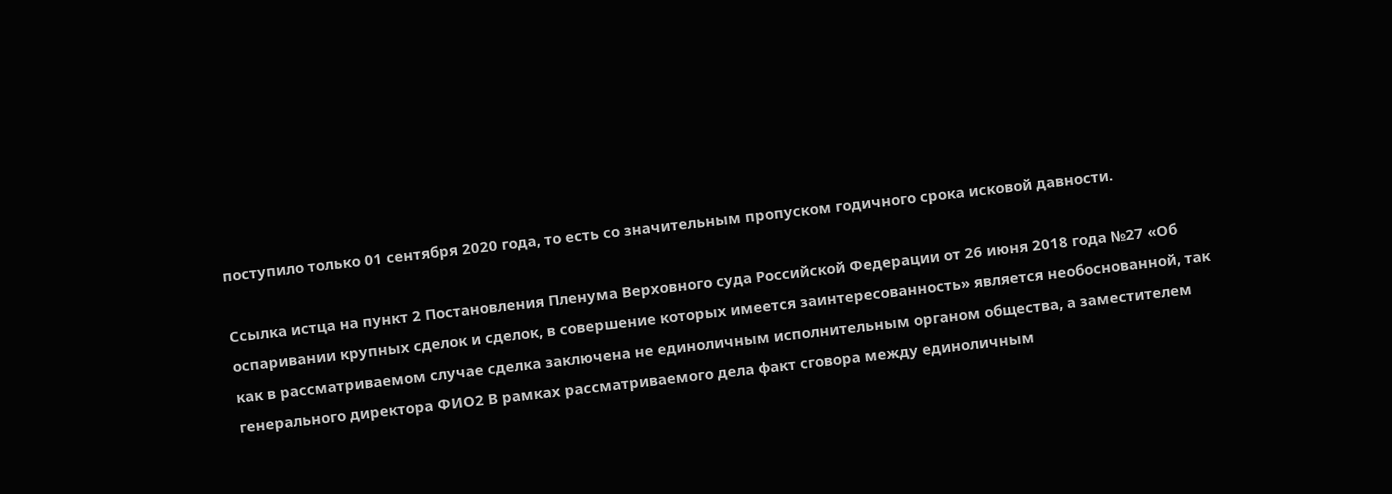поступило только 01 сентября 2020 года, то есть со значительным пропуском годичного срока исковой давности.

Ссылка истца на пункт 2 Постановления Пленума Верховного суда Российской Федерации от 26 июня 2018 года №27 «Об оспаривании крупных сделок и сделок, в совершение которых имеется заинтересованность» является необоснованной, так как в рассматриваемом случае сделка заключена не единоличным исполнительным органом общества, а заместителем генерального директора ФИО2 В рамках рассматриваемого дела факт сговора между единоличным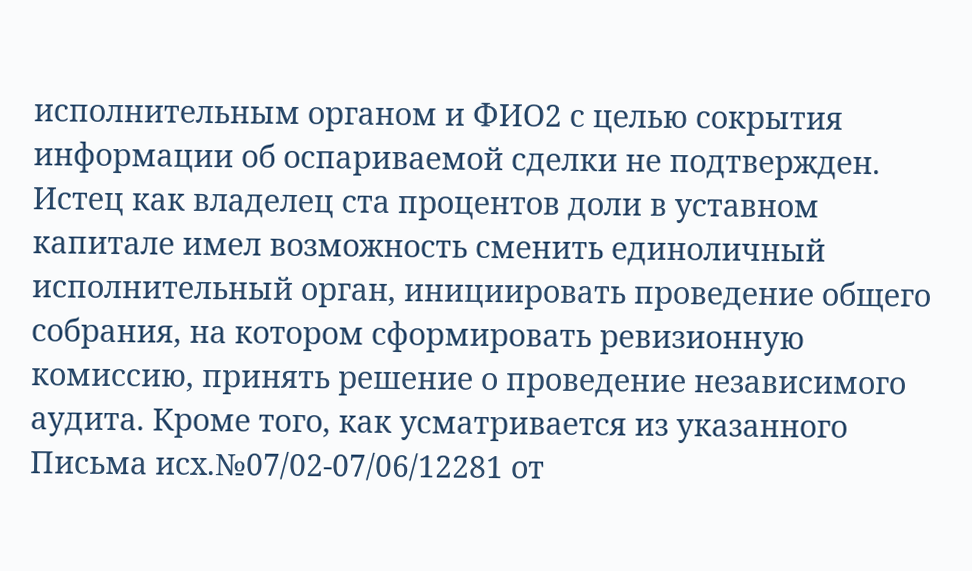исполнительным органом и ФИО2 с целью сокрытия информации об оспариваемой сделки не подтвержден. Истец как владелец ста процентов доли в уставном капитале имел возможность сменить единоличный исполнительный орган, инициировать проведение общего собрания, на котором сформировать ревизионную комиссию, принять решение о проведение независимого аудита. Кроме того, как усматривается из указанного Письма исх.№07/02-07/06/12281 от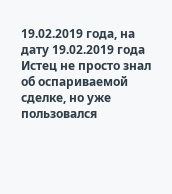19.02.2019 года, на дату 19.02.2019 года Истец не просто знал об оспариваемой сделке, но уже пользовался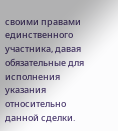своими правами единственного участника, давая обязательные для исполнения указания относительно данной сделки.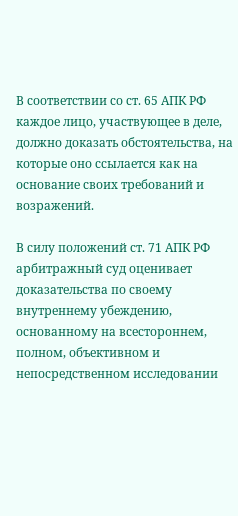В соответствии со ст. 65 АПК РФ каждое лицо, участвующее в деле, должно доказать обстоятельства, на которые оно ссылается как на основание своих требований и возражений.

В силу положений ст. 71 АПК РФ арбитражный суд оценивает доказательства по своему внутреннему убеждению, основанному на всестороннем, полном, объективном и непосредственном исследовании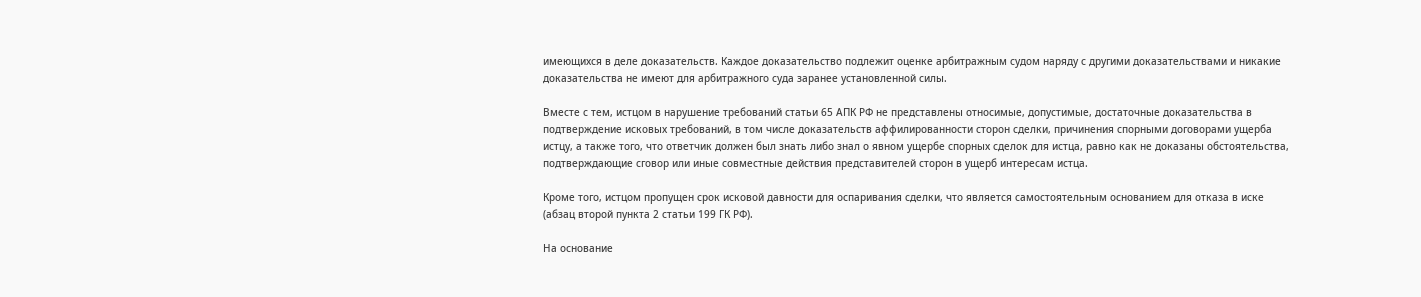имеющихся в деле доказательств. Каждое доказательство подлежит оценке арбитражным судом наряду с другими доказательствами и никакие доказательства не имеют для арбитражного суда заранее установленной силы.

Вместе с тем, истцом в нарушение требований статьи 65 АПК РФ не представлены относимые, допустимые, достаточные доказательства в подтверждение исковых требований, в том числе доказательств аффилированности сторон сделки, причинения спорными договорами ущерба истцу, а также того, что ответчик должен был знать либо знал о явном ущербе спорных сделок для истца, равно как не доказаны обстоятельства, подтверждающие сговор или иные совместные действия представителей сторон в ущерб интересам истца.

Кроме того, истцом пропущен срок исковой давности для оспаривания сделки, что является самостоятельным основанием для отказа в иске (абзац второй пункта 2 статьи 199 ГК РФ).

На основание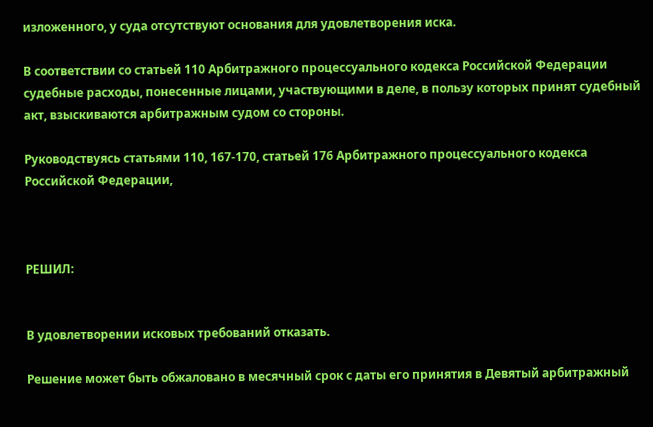изложенного, у суда отсутствуют основания для удовлетворения иска.

В соответствии со статьей 110 Арбитражного процессуального кодекса Российской Федерации судебные расходы, понесенные лицами, участвующими в деле, в пользу которых принят судебный акт, взыскиваются арбитражным судом со стороны.

Руководствуясь статьями 110, 167-170, статьей 176 Арбитражного процессуального кодекса Российской Федерации,



РЕШИЛ:


В удовлетворении исковых требований отказать.

Решение может быть обжаловано в месячный срок с даты его принятия в Девятый арбитражный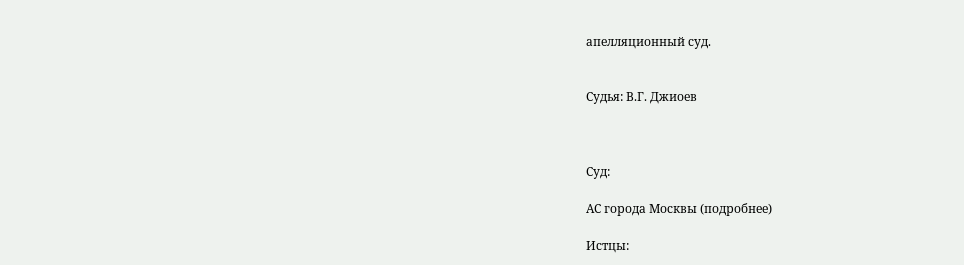апелляционный суд.


Судья: В.Г. Джиоев



Суд:

АС города Москвы (подробнее)

Истцы: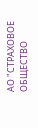АО "СТРАХОВОЕ ОБЩЕСТВО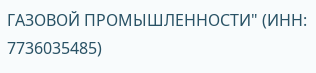ГАЗОВОЙ ПРОМЫШЛЕННОСТИ" (ИНН: 7736035485)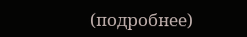(подробнее)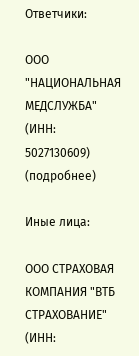Ответчики:

ООО "НАЦИОНАЛЬНАЯ МЕДСЛУЖБА" (ИНН: 5027130609) (подробнее)

Иные лица:

ООО СТРАХОВАЯ КОМПАНИЯ "ВТБ СТРАХОВАНИЕ" (ИНН: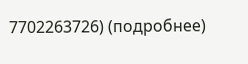7702263726) (подробнее)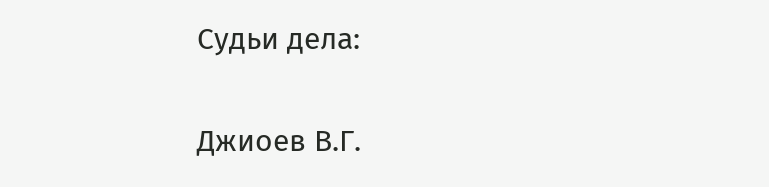Судьи дела:

Джиоев В.Г.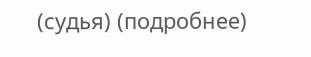(судья) (подробнее)